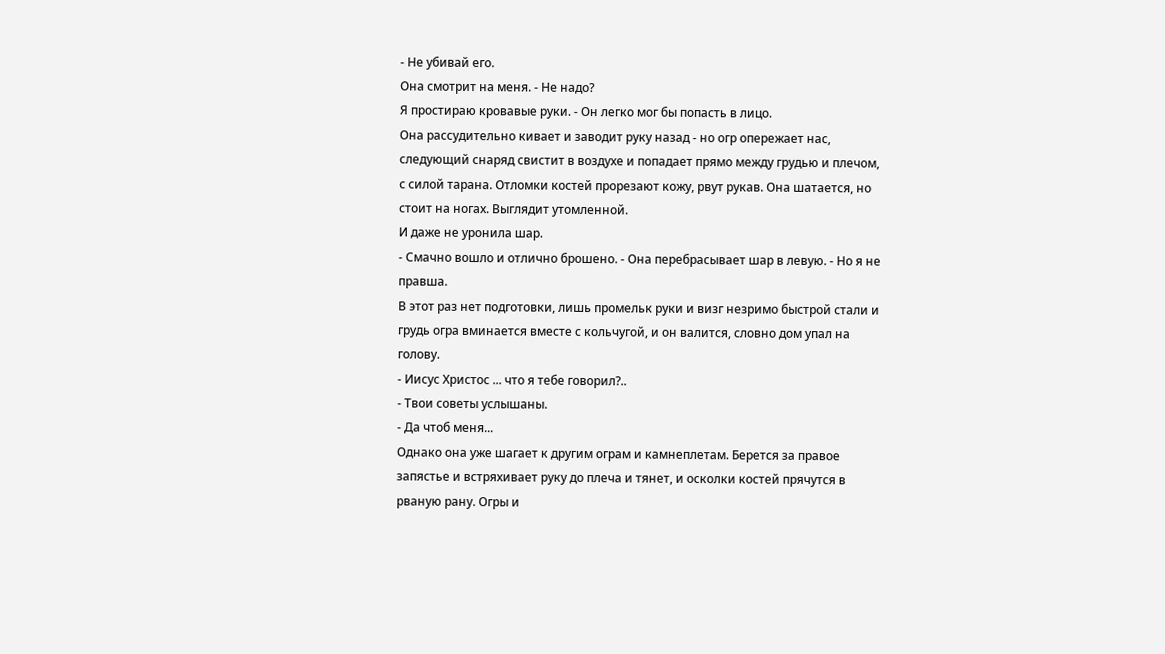- Не убивай его.
Она смотрит на меня. - Не надо?
Я простираю кровавые руки. - Он легко мог бы попасть в лицо.
Она рассудительно кивает и заводит руку назад - но огр опережает нас, следующий снаряд свистит в воздухе и попадает прямо между грудью и плечом, с силой тарана. Отломки костей прорезают кожу, рвут рукав. Она шатается, но стоит на ногах. Выглядит утомленной.
И даже не уронила шар.
- Смачно вошло и отлично брошено. - Она перебрасывает шар в левую. - Но я не правша.
В этот раз нет подготовки, лишь промельк руки и визг незримо быстрой стали и грудь огра вминается вместе с кольчугой, и он валится, словно дом упал на голову.
- Иисус Христос ... что я тебе говорил?..
- Твои советы услышаны.
- Да чтоб меня...
Однако она уже шагает к другим ограм и камнеплетам. Берется за правое запястье и встряхивает руку до плеча и тянет, и осколки костей прячутся в рваную рану. Огры и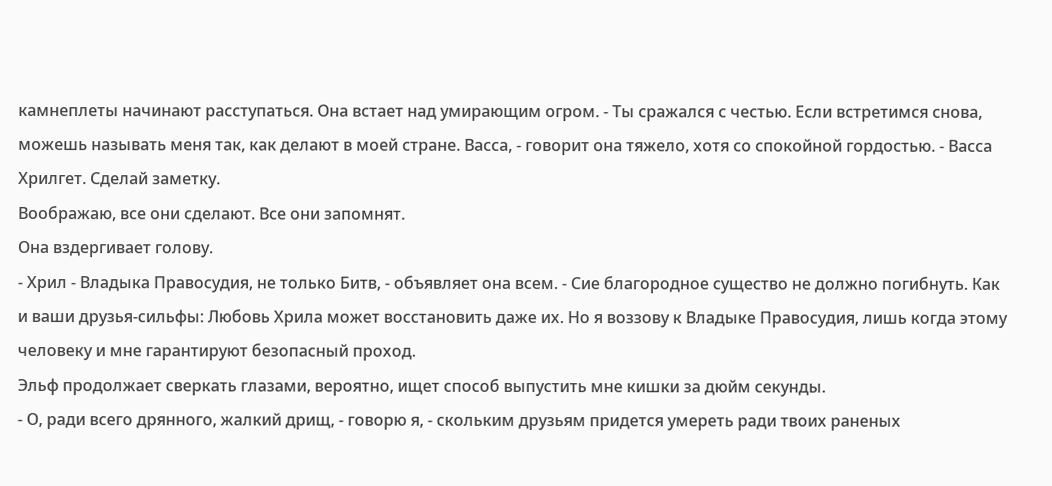камнеплеты начинают расступаться. Она встает над умирающим огром. - Ты сражался с честью. Если встретимся снова, можешь называть меня так, как делают в моей стране. Васса, - говорит она тяжело, хотя со спокойной гордостью. - Васса Хрилгет. Сделай заметку.
Воображаю, все они сделают. Все они запомнят.
Она вздергивает голову.
- Хрил - Владыка Правосудия, не только Битв, - объявляет она всем. - Сие благородное существо не должно погибнуть. Как и ваши друзья-сильфы: Любовь Хрила может восстановить даже их. Но я воззову к Владыке Правосудия, лишь когда этому человеку и мне гарантируют безопасный проход.
Эльф продолжает сверкать глазами, вероятно, ищет способ выпустить мне кишки за дюйм секунды.
- О, ради всего дрянного, жалкий дрищ, - говорю я, - скольким друзьям придется умереть ради твоих раненых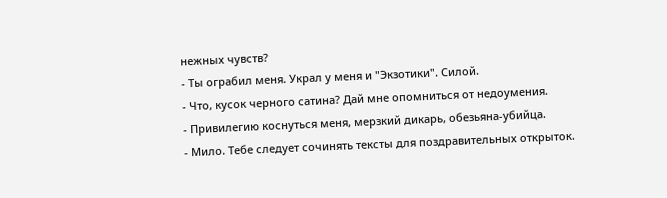нежных чувств?
- Ты ограбил меня. Украл у меня и "Экзотики". Силой.
- Что, кусок черного сатина? Дай мне опомниться от недоумения.
- Привилегию коснуться меня, мерзкий дикарь, обезьяна-убийца.
- Мило. Тебе следует сочинять тексты для поздравительных открыток.